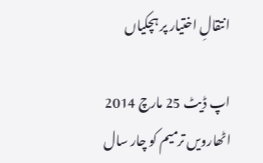انتقالِ اختیار پر ہچکیاں

اپ ڈیٹ 25 مارچ 2014
اٹھارویں ترمیم کو چار سال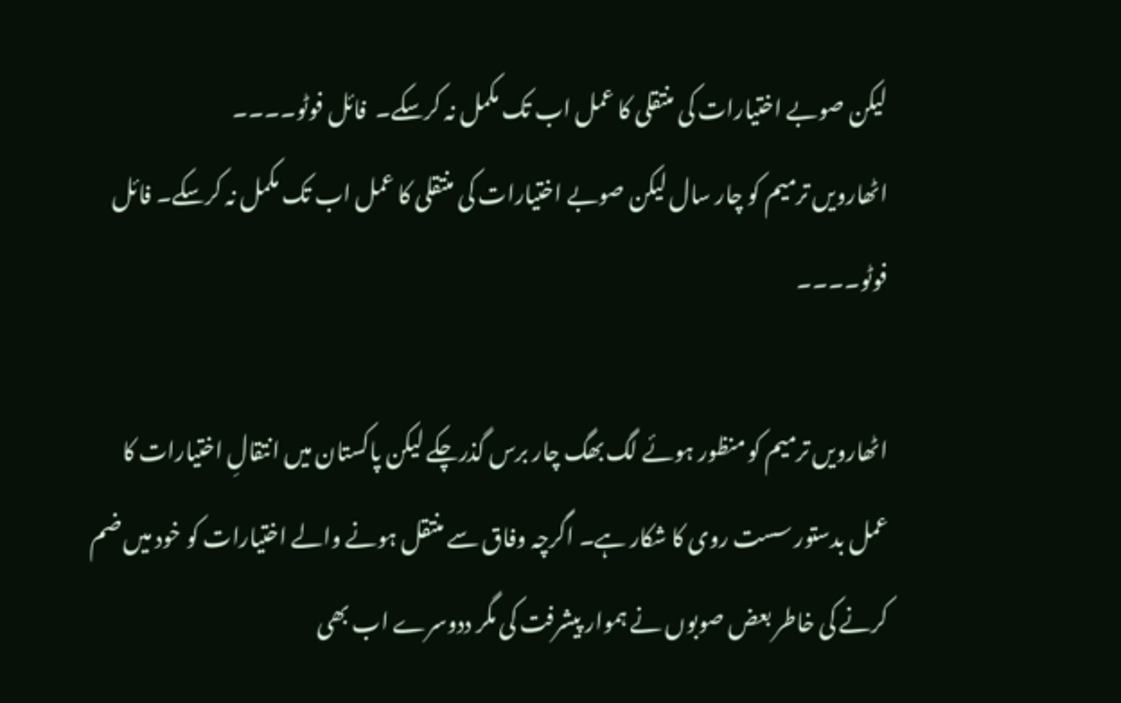لیکن صوبے اختیارات کی منتقلی کا عمل اب تک مکمل نہ کرسکے۔  فائل فوٹو۔۔۔۔
اٹھارویں ترمیم کو چار سال لیکن صوبے اختیارات کی منتقلی کا عمل اب تک مکمل نہ کرسکے۔ فائل فوٹو۔۔۔۔

اٹھارویں ترمیم کو منظور ہوئے لگ بھگ چار برس گذرچکے لیکن پاکستان میں انتقالِ اختیارات کا عمل بدستور سست روی کا شکار ہے۔ اگرچہ وفاق سے منتقل ہونے والے اختیارات کو خود میں ضم کرنے کی خاطر بعض صوبوں نے ہموار پیشرفت کی مگر ددوسرے اب بھی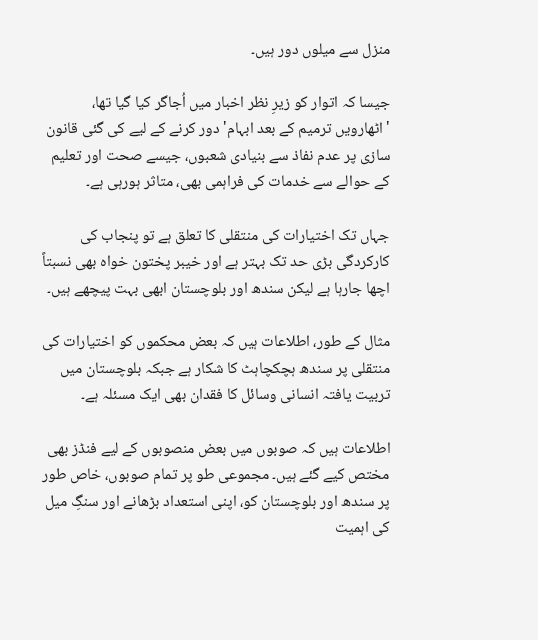منزل سے میلوں دور ہیں۔

جیسا کہ اتوار کو زیرِ نظر اخبار میں اُجاگر کیا گیا تھا، 'اٹھارویں ترمیم کے بعد ابہام' دور کرنے کے لیے کی گئی قانون سازی پر عدم نفاذ سے بنیادی شعبوں، جیسے صحت اور تعلیم کے حوالے سے خدمات کی فراہمی بھی، متاثر ہورہی ہے۔

جہاں تک اختیارات کی منتقلی کا تعلق ہے تو پنجاب کی کارکردگی بڑی حد تک بہتر ہے اور خیبر پختون خواہ بھی نسبتاً اچھا جارہا ہے لیکن سندھ اور بلوچستان ابھی بہت پیچھے ہیں۔

مثال کے طور، اطلاعات ہیں کہ بعض محکموں کو اختیارات کی منتقلی پر سندھ ہچکچاہٹ کا شکار ہے جبکہ بلوچستان میں تربیت یافتہ انسانی وسائل کا فقدان بھی ایک مسئلہ ہے۔

اطلاعات ہیں کہ صوبوں میں بعض منصوبوں کے لیے فنڈز بھی مختص کیے گئے ہیں۔ مجموعی طو پر تمام صوبوں، خاص طور پر سندھ اور بلوچستان کو، اپنی استعداد بڑھانے اور سنگِ میل کی اہمیت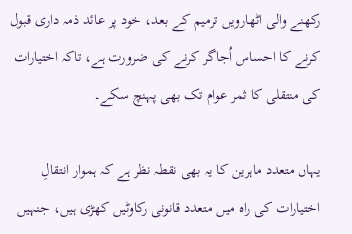رکھنے والی اٹھارویں ترمیم کے بعد، خود پر عائد ذمہ داری قبول کرنے کا احساس اُجاگر کرنے کی ضرورت ہے، تاکہ اختیارات کی منتقلی کا ثمر عوام تک بھی پہنچ سکے۔

یہاں متعدد ماہرین کا یہ بھی نقطہ نظر ہے کہ ہموار انتقالِ اختیارات کی راہ میں متعدد قانونی رکاوٹیں کھڑی ہیں، جنہیں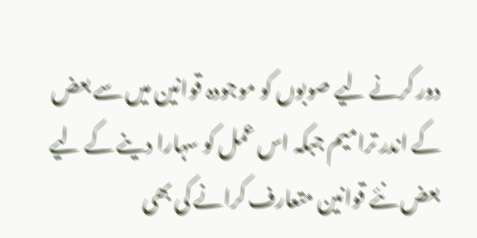دور کرنے لیے صوبوں کو موجودہ قوانین میں سے بعض کے اندر ترامیم جبکہ اس عمل کو سہارا دینے کے لیے بعض نئے قوانین متعارف کرانے کی بھی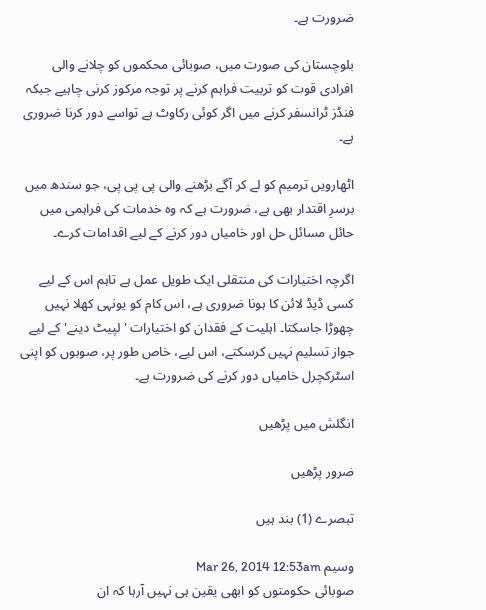ضرورت ہے۔

بلوچستان کی صورت میں، صوبائی محکموں کو چلانے والی افرادی قوت کو تربیت فراہم کرنے پر توجہ مرکوز کرنی چاہیے جبکہ فنڈز ٹرانسفر کرنے میں اگر کوئی رکاوٹ ہے تواسے دور کرنا ضروری ہے۔

اٹھارویں ترمیم کو لے کر آگے بڑھنے والی پی پی پی، جو سندھ میں برسرِ اقتدار بھی ہے، ضرورت ہے کہ وہ خدمات کی فراہمی میں حائل مسائل حل اور خامیاں دور کرنے کے لیے اقدامات کرے۔

اگرچہ اختیارات کی منتقلی ایک طویل عمل ہے تاہم اس کے لیے کسی ڈیڈ لائن کا ہونا ضروری ہے، اس کام کو یونہی کھلا نہیں چھوڑا جاسکتا۔ اہلیت کے فقدان کو اختیارات 'لپیٹ دینے' کے لیے جواز تسلیم نہیں کرسکتے، اس لیے، خاص طور پر، صوبوں کو اپنی اسٹرکچرل خامیاں دور کرنے کی ضرورت ہے۔

انگلش میں پڑھیں

ضرور پڑھیں

تبصرے (1) بند ہیں

وسیم Mar 26, 2014 12:53am
صوبائی حکومتوں کو ابھی یقین ہی نہیں آرہا کہ ان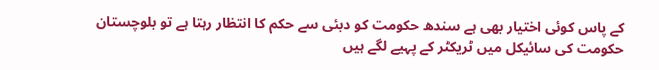کے پاس کوئی اختیار بھی ہے سندھ حکومت کو دبئی سے حکم کا انتظار رہتا ہے تو بلوچستان حکومت کی سائیکل میں ٹریکٹر کے پہیے لگے ہیں